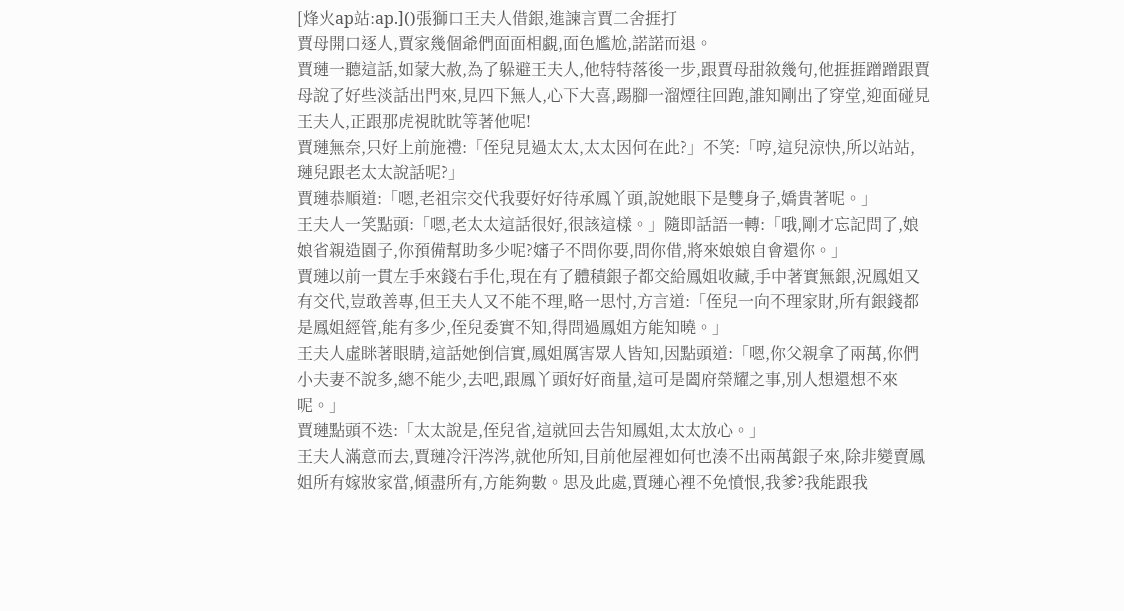[烽火ap站:ap.]()張獅口王夫人借銀,進諫言賈二舍捱打
賈母開口逐人,賈家幾個爺們面面相覷,面色尷尬,諾諾而退。
賈璉一聽這話,如蒙大赦,為了躲避王夫人,他特特落後一步,跟賈母甜敘幾句,他捱捱蹭蹭跟賈母說了好些淡話出門來,見四下無人,心下大喜,踢腳一溜煙往回跑,誰知剛出了穿堂,迎面碰見王夫人,正跟那虎視眈眈等著他呢!
賈璉無奈,只好上前施禮:「侄兒見過太太,太太因何在此?」不笑:「哼,這兒涼快,所以站站,璉兒跟老太太說話呢?」
賈璉恭順道:「嗯,老祖宗交代我要好好待承鳳丫頭,說她眼下是雙身子,嬌貴著呢。」
王夫人一笑點頭:「嗯,老太太這話很好,很該這樣。」隨即話語一轉:「哦,剛才忘記問了,娘娘省親造園子,你預備幫助多少呢?嬸子不問你要,問你借,將來娘娘自會還你。」
賈璉以前一貫左手來錢右手化,現在有了體積銀子都交給鳳姐收藏,手中著實無銀,況鳳姐又有交代,豈敢善專,但王夫人又不能不理,略一思忖,方言道:「侄兒一向不理家財,所有銀錢都是鳳姐經管,能有多少,侄兒委實不知,得問過鳳姐方能知曉。」
王夫人虛眯著眼睛,這話她倒信實,鳳姐厲害眾人皆知,因點頭道:「嗯,你父親拿了兩萬,你們小夫妻不說多,總不能少,去吧,跟鳳丫頭好好商量,這可是闔府榮耀之事,別人想還想不來呢。」
賈璉點頭不迭:「太太說是,侄兒省,這就回去告知鳳姐,太太放心。」
王夫人滿意而去,賈璉冷汗涔涔,就他所知,目前他屋裡如何也湊不出兩萬銀子來,除非變賣鳳姐所有嫁妝家當,傾盡所有,方能夠數。思及此處,賈璉心裡不免憤恨,我爹?我能跟我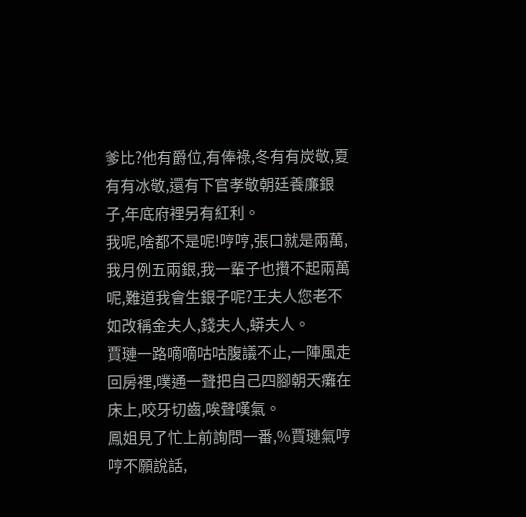爹比?他有爵位,有俸祿,冬有有炭敬,夏有有冰敬,還有下官孝敬朝廷養廉銀子,年底府裡另有紅利。
我呢,啥都不是呢!哼哼,張口就是兩萬,我月例五兩銀,我一輩子也攢不起兩萬呢,難道我會生銀子呢?王夫人您老不如改稱金夫人,錢夫人,蟒夫人。
賈璉一路嘀嘀咕咕腹議不止,一陣風走回房裡,噗通一聲把自己四腳朝天癱在床上,咬牙切齒,唉聲嘆氣。
鳳姐見了忙上前詢問一番,%賈璉氣哼哼不願說話,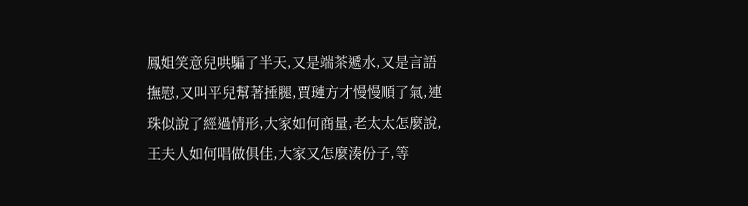鳳姐笑意兒哄騙了半天,又是端茶遞水,又是言語撫慰,又叫平兒幫著捶腿,賈璉方才慢慢順了氣,連珠似說了經過情形,大家如何商量,老太太怎麼說,王夫人如何唱做俱佳,大家又怎麼湊份子,等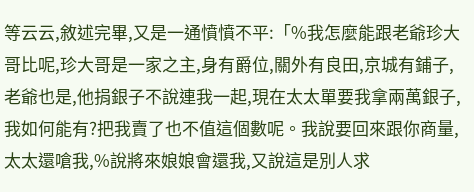等云云,敘述完畢,又是一通憤憤不平:「%我怎麼能跟老爺珍大哥比呢,珍大哥是一家之主,身有爵位,關外有良田,京城有鋪子,老爺也是,他捐銀子不說連我一起,現在太太單要我拿兩萬銀子,我如何能有?把我賣了也不值這個數呢。我說要回來跟你商量,太太還嗆我,%說將來娘娘會還我,又說這是別人求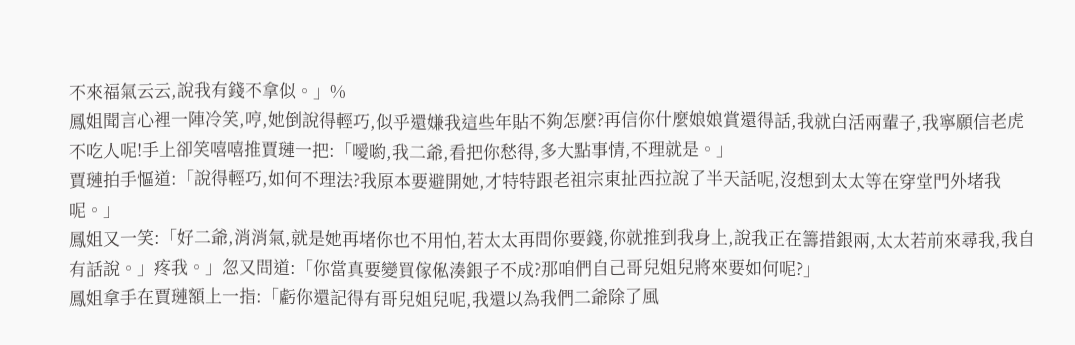不來福氣云云,說我有錢不拿似。」%
鳳姐聞言心裡一陣冷笑,哼,她倒說得輕巧,似乎還嫌我這些年貼不夠怎麼?再信你什麼娘娘賞還得話,我就白活兩輩子,我寧願信老虎不吃人呢!手上卻笑嘻嘻推賈璉一把:「噯喲,我二爺,看把你愁得,多大點事情,不理就是。」
賈璉拍手慪道:「說得輕巧,如何不理法?我原本要避開她,才特特跟老祖宗東扯西拉說了半天話呢,沒想到太太等在穿堂門外堵我呢。」
鳳姐又一笑:「好二爺,消消氣,就是她再堵你也不用怕,若太太再問你要錢,你就推到我身上,說我正在籌措銀兩,太太若前來尋我,我自有話說。」疼我。」忽又問道:「你當真要變買傢俬湊銀子不成?那咱們自己哥兒姐兒將來要如何呢?」
鳳姐拿手在賈璉額上一指:「虧你還記得有哥兒姐兒呢,我還以為我們二爺除了風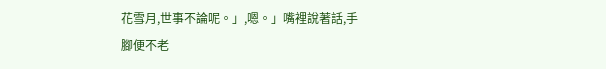花雪月,世事不論呢。」,嗯。」嘴裡說著話,手腳便不老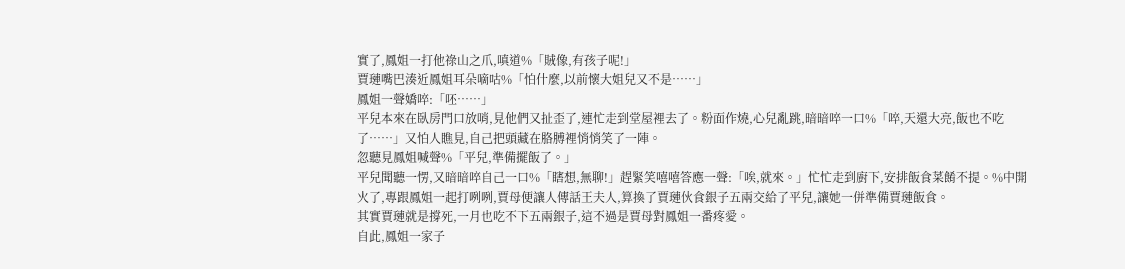實了,鳳姐一打他祿山之爪,嗔道%「賊像,有孩子呢!」
賈璉嘴巴湊近鳳姐耳朵嘀咕%「怕什麼,以前懷大姐兒又不是……」
鳳姐一聲嬌啐:「呸……」
平兒本來在臥房門口放哨,見他們又扯歪了,連忙走到堂屋裡去了。粉面作燒,心兒亂跳,暗暗啐一口%「啐,天還大亮,飯也不吃了……」又怕人瞧見,自己把頭藏在胳膊裡悄悄笑了一陣。
忽聽見鳳姐喊聲%「平兒,準備擺飯了。」
平兒聞聽一愣,又暗暗啐自己一口%「瞎想,無聊!」趕緊笑嘻嘻答應一聲:「唉,就來。」忙忙走到廚下,安排飯食菜餚不提。%中開火了,專跟鳳姐一起打咧咧,賈母便讓人傳話王夫人,算換了賈璉伙食銀子五兩交給了平兒,讓她一併準備賈璉飯食。
其實賈璉就是撐死,一月也吃不下五兩銀子,這不過是賈母對鳳姐一番疼愛。
自此,鳳姐一家子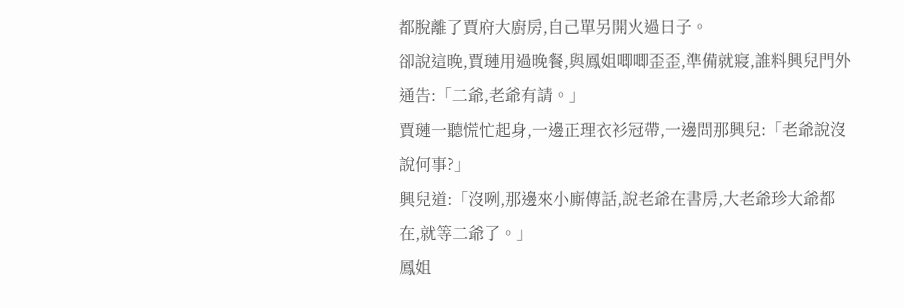都脫離了賈府大廚房,自己單另開火過日子。
卻說這晚,賈璉用過晚餐,與鳳姐唧唧歪歪,準備就寢,誰料興兒門外通告:「二爺,老爺有請。」
賈璉一聽慌忙起身,一邊正理衣衫冠帶,一邊問那興兒:「老爺說沒說何事?」
興兒道:「沒咧,那邊來小廝傳話,說老爺在書房,大老爺珍大爺都在,就等二爺了。」
鳳姐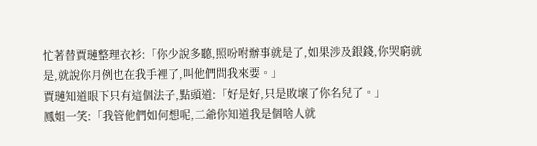忙著替賈璉整理衣衫:「你少說多聽,照吩咐辦事就是了,如果涉及銀錢,你哭窮就是,就說你月例也在我手裡了,叫他們問我來要。」
賈璉知道眼下只有這個法子,點頭道:「好是好,只是敗壞了你名兒了。」
鳳姐一笑:「我管他們如何想呢,二爺你知道我是個啥人就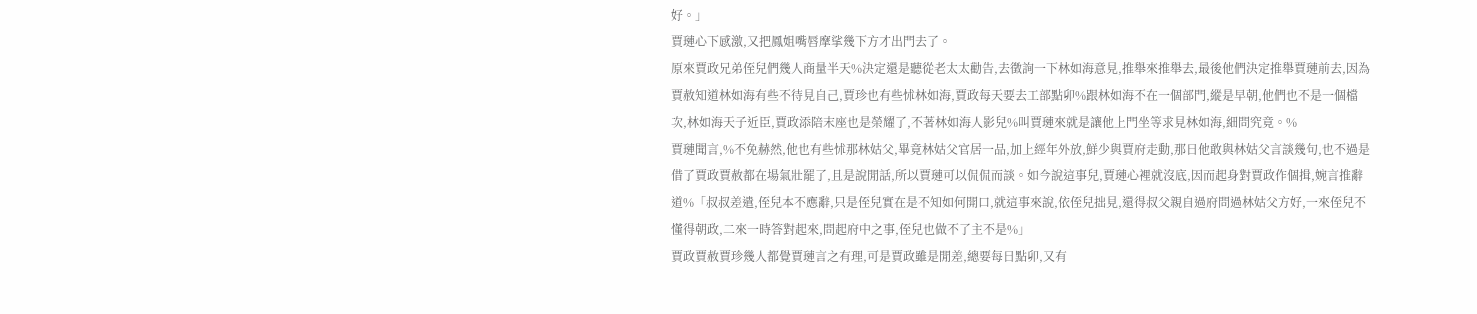好。」
賈璉心下感激,又把鳳姐嘴唇摩挲幾下方才出門去了。
原來賈政兄弟侄兒們幾人商量半天%決定還是聽從老太太勸告,去徵詢一下林如海意見,推舉來推舉去,最後他們決定推舉賈璉前去,因為賈赦知道林如海有些不待見自己,賈珍也有些怵林如海,賈政每天要去工部點卯%跟林如海不在一個部門,縱是早朝,他們也不是一個檔次,林如海天子近臣,賈政添陪末座也是榮耀了,不著林如海人影兒%叫賈璉來就是讓他上門坐等求見林如海,細問究竟。%
賈璉聞言,%不免赫然,他也有些怵那林姑父,畢竟林姑父官居一品,加上經年外放,鮮少與賈府走動,那日他敢與林姑父言談幾句,也不過是借了賈政賈赦都在場氣壯罷了,且是說閒話,所以賈璉可以侃侃而談。如今說這事兒,賈璉心裡就沒底,因而起身對賈政作個揖,婉言推辭道%「叔叔差遣,侄兒本不應辭,只是侄兒實在是不知如何開口,就這事來說,依侄兒拙見,還得叔父親自過府問過林姑父方好,一來侄兒不懂得朝政,二來一時答對起來,問起府中之事,侄兒也做不了主不是%」
賈政賈赦賈珍幾人都覺賈璉言之有理,可是賈政雖是閒差,總要每日點卯,又有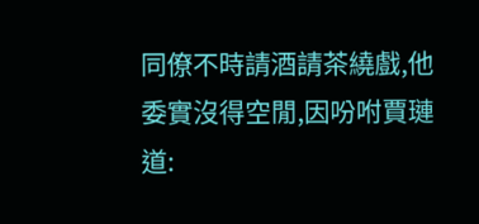同僚不時請酒請茶繞戲,他委實沒得空閒,因吩咐賈璉道: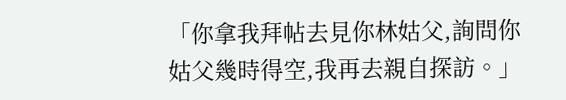「你拿我拜帖去見你林姑父,詢問你姑父幾時得空,我再去親自探訪。」